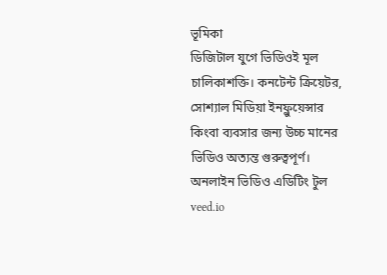ভূমিকা
ডিজিটাল যুগে ভিডিওই মূল চালিকাশক্তি। কনটেন্ট ক্রিয়েটর, সোশ্যাল মিডিয়া ইনফ্লুয়েন্সার কিংবা ব্যবসার জন্য উচ্চ মানের ভিডিও অত্যন্ত গুরুত্বপূর্ণ। অনলাইন ভিডিও এডিটিং টুল veed.io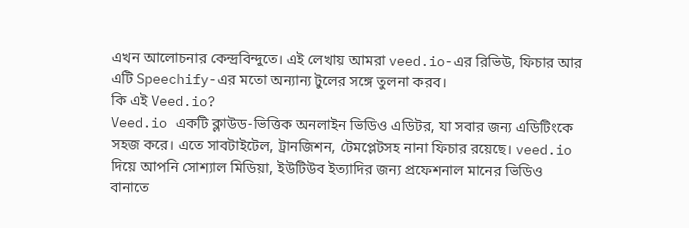এখন আলোচনার কেন্দ্রবিন্দুতে। এই লেখায় আমরা veed.io-এর রিভিউ, ফিচার আর এটি Speechify-এর মতো অন্যান্য টুলের সঙ্গে তুলনা করব।
কি এই Veed.io?
Veed.io একটি ক্লাউড-ভিত্তিক অনলাইন ভিডিও এডিটর, যা সবার জন্য এডিটিংকে সহজ করে। এতে সাবটাইটেল, ট্রানজিশন, টেমপ্লেটসহ নানা ফিচার রয়েছে। veed.io দিয়ে আপনি সোশ্যাল মিডিয়া, ইউটিউব ইত্যাদির জন্য প্রফেশনাল মানের ভিডিও বানাতে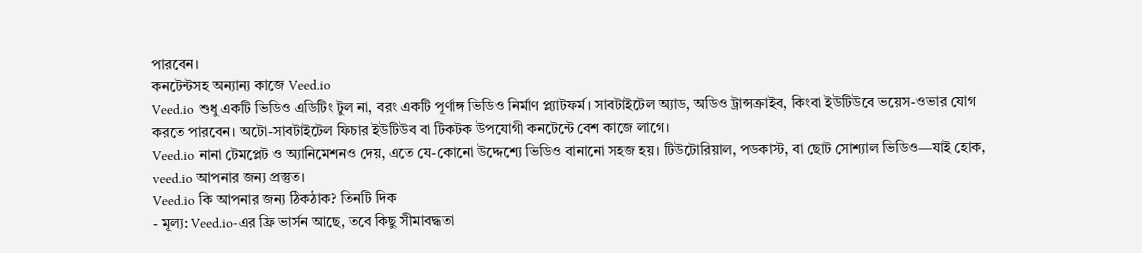পারবেন।
কনটেন্টসহ অন্যান্য কাজে Veed.io
Veed.io শুধু একটি ভিডিও এডিটিং টুল না, বরং একটি পূর্ণাঙ্গ ভিডিও নির্মাণ প্ল্যাটফর্ম। সাবটাইটেল অ্যাড, অডিও ট্রান্সক্রাইব, কিংবা ইউটিউবে ভয়েস-ওভার যোগ করতে পারবেন। অটো-সাবটাইটেল ফিচার ইউটিউব বা টিকটক উপযোগী কনটেন্টে বেশ কাজে লাগে।
Veed.io নানা টেমপ্লেট ও অ্যানিমেশনও দেয়, এতে যে-কোনো উদ্দেশ্যে ভিডিও বানানো সহজ হয়। টিউটোরিয়াল, পডকাস্ট, বা ছোট সোশ্যাল ভিডিও—যাই হোক, veed.io আপনার জন্য প্রস্তুত।
Veed.io কি আপনার জন্য ঠিকঠাক? তিনটি দিক
- মূল্য: Veed.io-এর ফ্রি ভার্সন আছে, তবে কিছু সীমাবদ্ধতা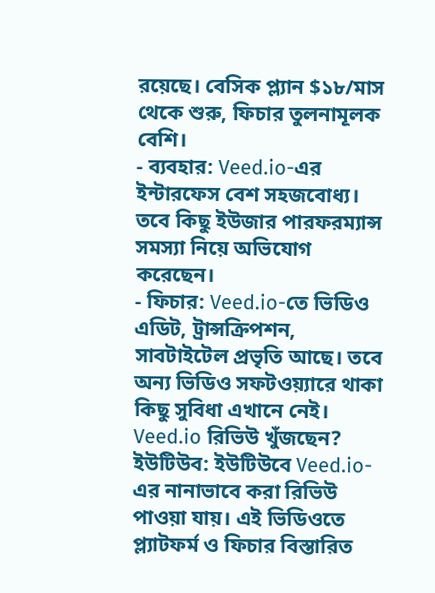রয়েছে। বেসিক প্ল্যান $১৮/মাস থেকে শুরু, ফিচার তুলনামূলক বেশি।
- ব্যবহার: Veed.io-এর ইন্টারফেস বেশ সহজবোধ্য। তবে কিছু ইউজার পারফরম্যান্স সমস্যা নিয়ে অভিযোগ করেছেন।
- ফিচার: Veed.io-তে ভিডিও এডিট, ট্রান্সক্রিপশন, সাবটাইটেল প্রভৃতি আছে। তবে অন্য ভিডিও সফটওয়্যারে থাকা কিছু সুবিধা এখানে নেই।
Veed.io রিভিউ খুঁজছেন?
ইউটিউব: ইউটিউবে Veed.io-এর নানাভাবে করা রিভিউ পাওয়া যায়। এই ভিডিওতে প্ল্যাটফর্ম ও ফিচার বিস্তারিত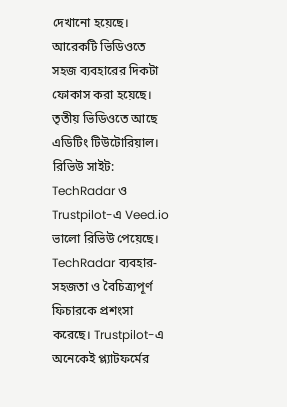দেখানো হয়েছে। আরেকটি ভিডিওতে সহজ ব্যবহারের দিকটা ফোকাস করা হয়েছে। তৃতীয় ভিডিওতে আছে এডিটিং টিউটোরিয়াল।
রিভিউ সাইট: TechRadar ও Trustpilot-এ Veed.io ভালো রিভিউ পেয়েছে। TechRadar ব্যবহার-সহজতা ও বৈচিত্র্যপূর্ণ ফিচারকে প্রশংসা করেছে। Trustpilot-এ অনেকেই প্ল্যাটফর্মের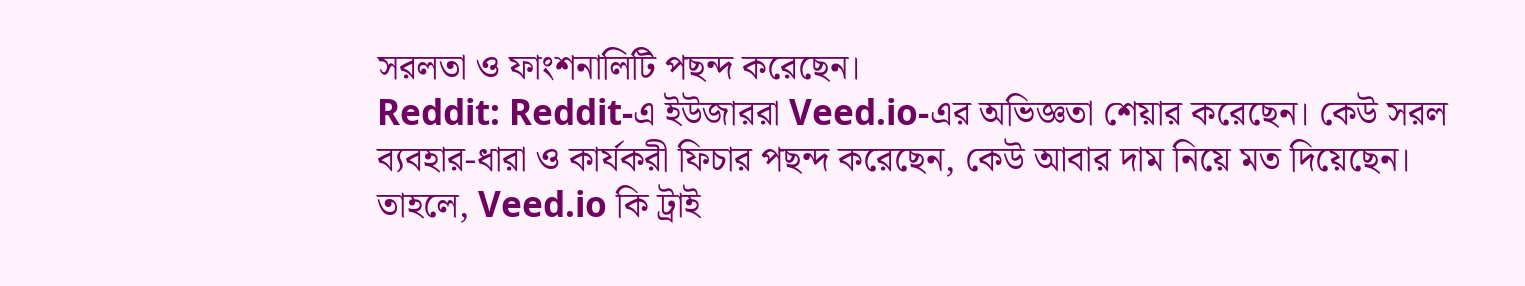সরলতা ও ফাংশনালিটি পছন্দ করেছেন।
Reddit: Reddit-এ ইউজাররা Veed.io-এর অভিজ্ঞতা শেয়ার করেছেন। কেউ সরল ব্যবহার-ধারা ও কার্যকরী ফিচার পছন্দ করেছেন, কেউ আবার দাম নিয়ে মত দিয়েছেন।
তাহলে, Veed.io কি ট্রাই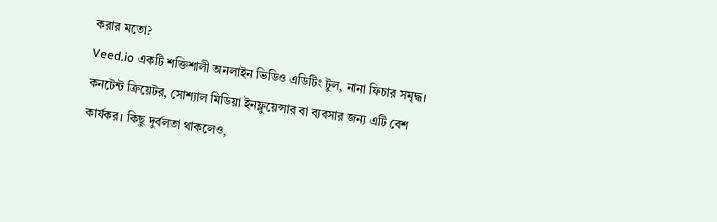করার মতো?
Veed.io একটি শক্তিশালী অনলাইন ভিডিও এডিটিং টুল, নানা ফিচার সমৃদ্ধ। কনটেন্ট ক্রিয়েটর, সোশ্যাল মিডিয়া ইনফ্লুয়েন্সার বা ব্যবসার জন্য এটি বেশ কার্যকর। কিছু দুর্বলতা থাকলেও,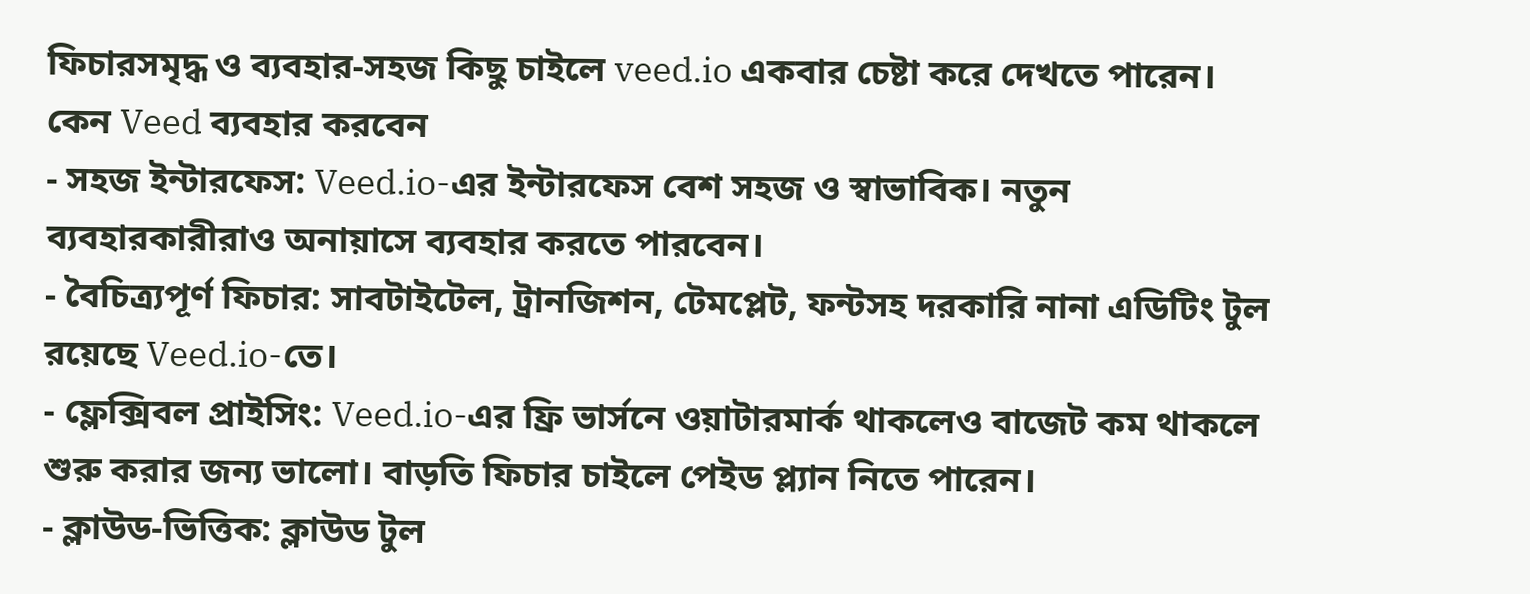ফিচারসমৃদ্ধ ও ব্যবহার-সহজ কিছু চাইলে veed.io একবার চেষ্টা করে দেখতে পারেন।
কেন Veed ব্যবহার করবেন
- সহজ ইন্টারফেস: Veed.io-এর ইন্টারফেস বেশ সহজ ও স্বাভাবিক। নতুন ব্যবহারকারীরাও অনায়াসে ব্যবহার করতে পারবেন।
- বৈচিত্র্যপূর্ণ ফিচার: সাবটাইটেল, ট্রানজিশন, টেমপ্লেট, ফন্টসহ দরকারি নানা এডিটিং টুল রয়েছে Veed.io-তে।
- ফ্লেক্সিবল প্রাইসিং: Veed.io-এর ফ্রি ভার্সনে ওয়াটারমার্ক থাকলেও বাজেট কম থাকলে শুরু করার জন্য ভালো। বাড়তি ফিচার চাইলে পেইড প্ল্যান নিতে পারেন।
- ক্লাউড-ভিত্তিক: ক্লাউড টুল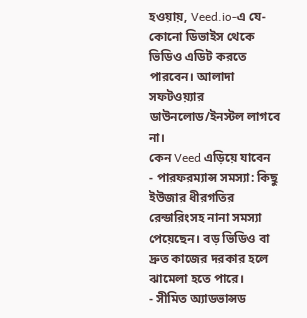হওয়ায়, Veed.io-এ যে-কোনো ডিভাইস থেকে ভিডিও এডিট করতে পারবেন। আলাদা সফটওয়্যার ডাউনলোড/ইনস্টল লাগবে না।
কেন Veed এড়িয়ে যাবেন
- পারফরম্যান্স সমস্যা: কিছু ইউজার ধীরগতির রেন্ডারিংসহ নানা সমস্যা পেয়েছেন। বড় ভিডিও বা দ্রুত কাজের দরকার হলে ঝামেলা হতে পারে।
- সীমিত অ্যাডভান্সড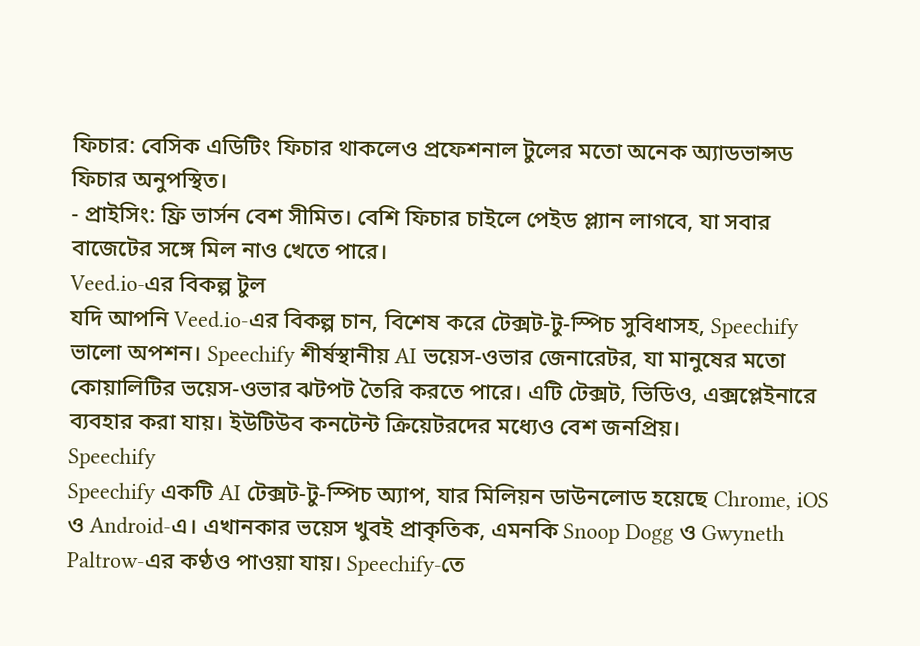ফিচার: বেসিক এডিটিং ফিচার থাকলেও প্রফেশনাল টুলের মতো অনেক অ্যাডভান্সড ফিচার অনুপস্থিত।
- প্রাইসিং: ফ্রি ভার্সন বেশ সীমিত। বেশি ফিচার চাইলে পেইড প্ল্যান লাগবে, যা সবার বাজেটের সঙ্গে মিল নাও খেতে পারে।
Veed.io-এর বিকল্প টুল
যদি আপনি Veed.io-এর বিকল্প চান, বিশেষ করে টেক্সট-টু-স্পিচ সুবিধাসহ, Speechify ভালো অপশন। Speechify শীর্ষস্থানীয় AI ভয়েস-ওভার জেনারেটর, যা মানুষের মতো কোয়ালিটির ভয়েস-ওভার ঝটপট তৈরি করতে পারে। এটি টেক্সট, ভিডিও, এক্সপ্লেইনারে ব্যবহার করা যায়। ইউটিউব কনটেন্ট ক্রিয়েটরদের মধ্যেও বেশ জনপ্রিয়।
Speechify
Speechify একটি AI টেক্সট-টু-স্পিচ অ্যাপ, যার মিলিয়ন ডাউনলোড হয়েছে Chrome, iOS ও Android-এ। এখানকার ভয়েস খুবই প্রাকৃতিক, এমনকি Snoop Dogg ও Gwyneth Paltrow-এর কণ্ঠও পাওয়া যায়। Speechify-তে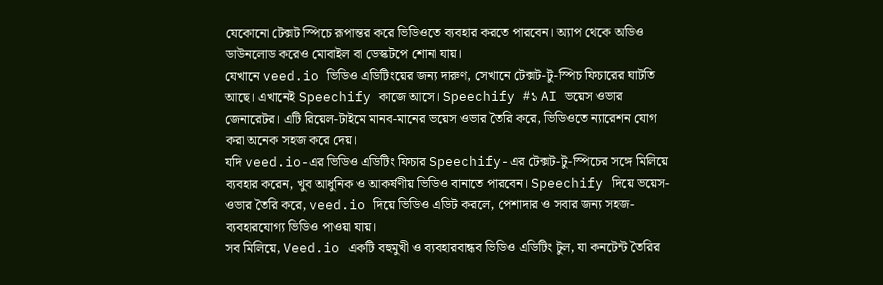যেকোনো টেক্সট স্পিচে রূপান্তর করে ভিডিওতে ব্যবহার করতে পারবেন। অ্যাপ থেকে অডিও ডাউনলোড করেও মোবাইল বা ডেস্কটপে শোনা যায়।
যেখানে veed.io ভিডিও এডিটিংয়ের জন্য দারুণ, সেখানে টেক্সট-টু-স্পিচ ফিচারের ঘাটতি আছে। এখানেই Speechify কাজে আসে। Speechify #১ AI ভয়েস ওভার জেনারেটর। এটি রিয়েল-টাইমে মানব-মানের ভয়েস ওভার তৈরি করে, ভিডিওতে ন্যারেশন যোগ করা অনেক সহজ করে দেয়।
যদি veed.io-এর ভিডিও এডিটিং ফিচার Speechify-এর টেক্সট-টু-স্পিচের সঙ্গে মিলিয়ে ব্যবহার করেন, খুব আধুনিক ও আকর্ষণীয় ভিডিও বানাতে পারবেন। Speechify দিয়ে ভয়েস-ওভার তৈরি করে, veed.io দিয়ে ভিডিও এডিট করলে, পেশাদার ও সবার জন্য সহজ-ব্যবহারযোগ্য ভিডিও পাওয়া যায়।
সব মিলিয়ে, Veed.io একটি বহুমুখী ও ব্যবহারবান্ধব ভিডিও এডিটিং টুল, যা কনটেন্ট তৈরির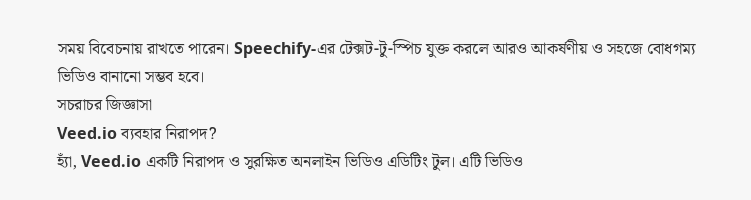সময় বিবেচনায় রাখতে পারেন। Speechify-এর টেক্সট-টু-স্পিচ যুক্ত করলে আরও আকর্ষণীয় ও সহজে বোধগম্য ভিডিও বানানো সম্ভব হবে।
সচরাচর জিজ্ঞাসা
Veed.io ব্যবহার নিরাপদ?
হ্যাঁ, Veed.io একটি নিরাপদ ও সুরক্ষিত অনলাইন ভিডিও এডিটিং টুল। এটি ভিডিও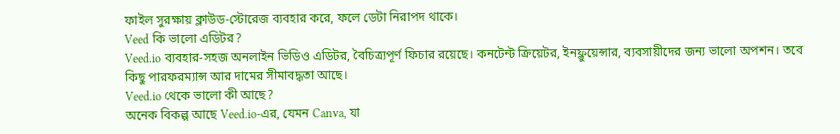ফাইল সুরক্ষায় ক্লাউড-স্টোরেজ ব্যবহার করে, ফলে ডেটা নিরাপদ থাকে।
Veed কি ভালো এডিটর?
Veed.io ব্যবহার-সহজ অনলাইন ভিডিও এডিটর, বৈচিত্র্যপূর্ণ ফিচার রয়েছে। কনটেন্ট ক্রিয়েটর, ইনফ্লুয়েন্সার, ব্যবসায়ীদের জন্য ভালো অপশন। তবে কিছু পারফরম্যান্স আর দামের সীমাবদ্ধতা আছে।
Veed.io থেকে ভালো কী আছে?
অনেক বিকল্প আছে Veed.io-এর, যেমন Canva, যা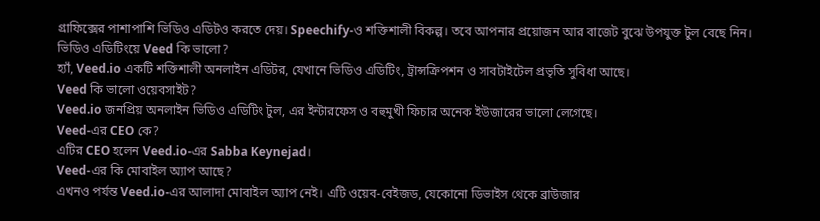গ্রাফিক্সের পাশাপাশি ভিডিও এডিটও করতে দেয়। Speechify-ও শক্তিশালী বিকল্প। তবে আপনার প্রয়োজন আর বাজেট বুঝে উপযুক্ত টুল বেছে নিন।
ভিডিও এডিটিংয়ে Veed কি ভালো?
হ্যাঁ, Veed.io একটি শক্তিশালী অনলাইন এডিটর, যেখানে ভিডিও এডিটিং, ট্রান্সক্রিপশন ও সাবটাইটেল প্রভৃতি সুবিধা আছে।
Veed কি ভালো ওয়েবসাইট?
Veed.io জনপ্রিয় অনলাইন ভিডিও এডিটিং টুল, এর ইন্টারফেস ও বহুমুখী ফিচার অনেক ইউজারের ভালো লেগেছে।
Veed-এর CEO কে?
এটির CEO হলেন Veed.io-এর Sabba Keynejad।
Veed-এর কি মোবাইল অ্যাপ আছে?
এখনও পর্যন্ত Veed.io-এর আলাদা মোবাইল অ্যাপ নেই। এটি ওয়েব-বেইজড, যেকোনো ডিভাইস থেকে ব্রাউজার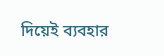দিয়েই ব্যবহার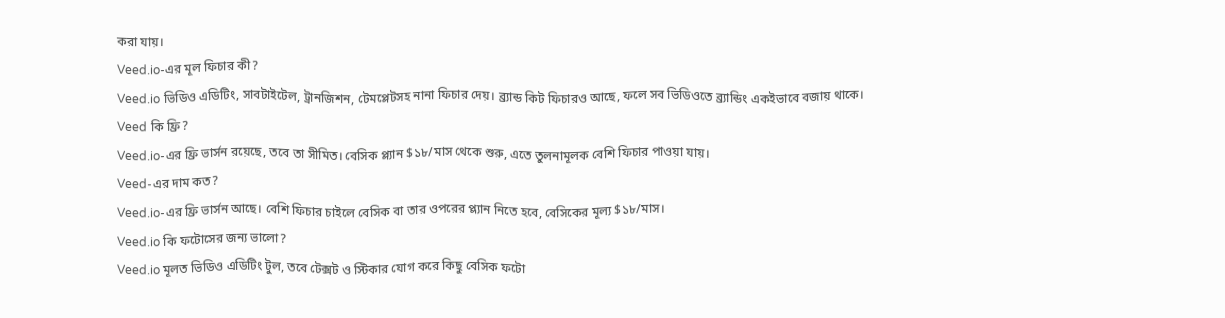করা যায়।
Veed.io-এর মূল ফিচার কী?
Veed.io ভিডিও এডিটিং, সাবটাইটেল, ট্রানজিশন, টেমপ্লেটসহ নানা ফিচার দেয়। ব্র্যান্ড কিট ফিচারও আছে, ফলে সব ভিডিওতে ব্র্যান্ডিং একইভাবে বজায় থাকে।
Veed কি ফ্রি?
Veed.io-এর ফ্রি ভার্সন রয়েছে, তবে তা সীমিত। বেসিক প্ল্যান $১৮/মাস থেকে শুরু, এতে তুলনামূলক বেশি ফিচার পাওয়া যায়।
Veed-এর দাম কত?
Veed.io-এর ফ্রি ভার্সন আছে। বেশি ফিচার চাইলে বেসিক বা তার ওপরের প্ল্যান নিতে হবে, বেসিকের মূল্য $১৮/মাস।
Veed.io কি ফটোসের জন্য ভালো?
Veed.io মূলত ভিডিও এডিটিং টুল, তবে টেক্সট ও স্টিকার যোগ করে কিছু বেসিক ফটো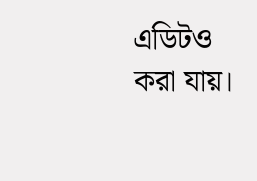এডিটও করা যায়।